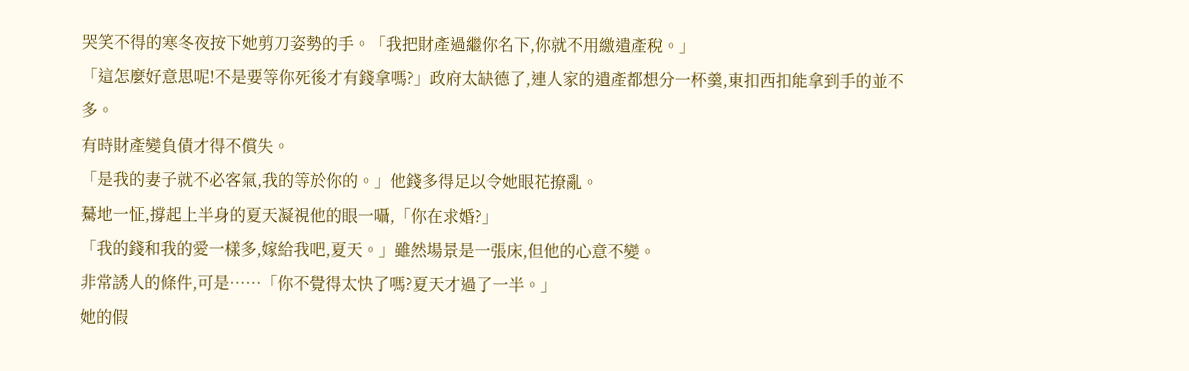哭笑不得的寒冬夜按下她剪刀姿勢的手。「我把財產過繼你名下,你就不用繳遺產稅。」
「這怎麼好意思呢!不是要等你死後才有錢拿嗎?」政府太缺德了,連人家的遺產都想分一杯羹,東扣西扣能拿到手的並不多。
有時財產變負債才得不償失。
「是我的妻子就不必客氣,我的等於你的。」他錢多得足以令她眼花撩亂。
驀地一怔,撐起上半身的夏天凝視他的眼一囁,「你在求婚?」
「我的錢和我的愛一樣多,嫁給我吧,夏天。」雖然場景是一張床,但他的心意不變。
非常誘人的條件,可是……「你不覺得太快了嗎?夏天才過了一半。」
她的假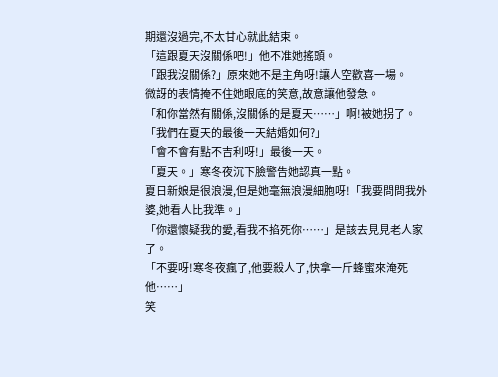期還沒過完,不太甘心就此結束。
「這跟夏天沒關係吧!」他不准她搖頭。
「跟我沒關係?」原來她不是主角呀!讓人空歡喜一場。
微訝的表情掩不住她眼底的笑意,故意讓他發急。
「和你當然有關係,沒關係的是夏天……」啊!被她拐了。「我們在夏天的最後一天結婚如何?」
「會不會有點不吉利呀!」最後一天。
「夏天。」寒冬夜沉下臉警告她認真一點。
夏日新娘是很浪漫,但是她毫無浪漫細胞呀!「我要問問我外婆,她看人比我準。」
「你還懷疑我的愛,看我不掐死你……」是該去見見老人家了。
「不要呀!寒冬夜瘋了,他要殺人了,快拿一斤蜂蜜來淹死他……」
笑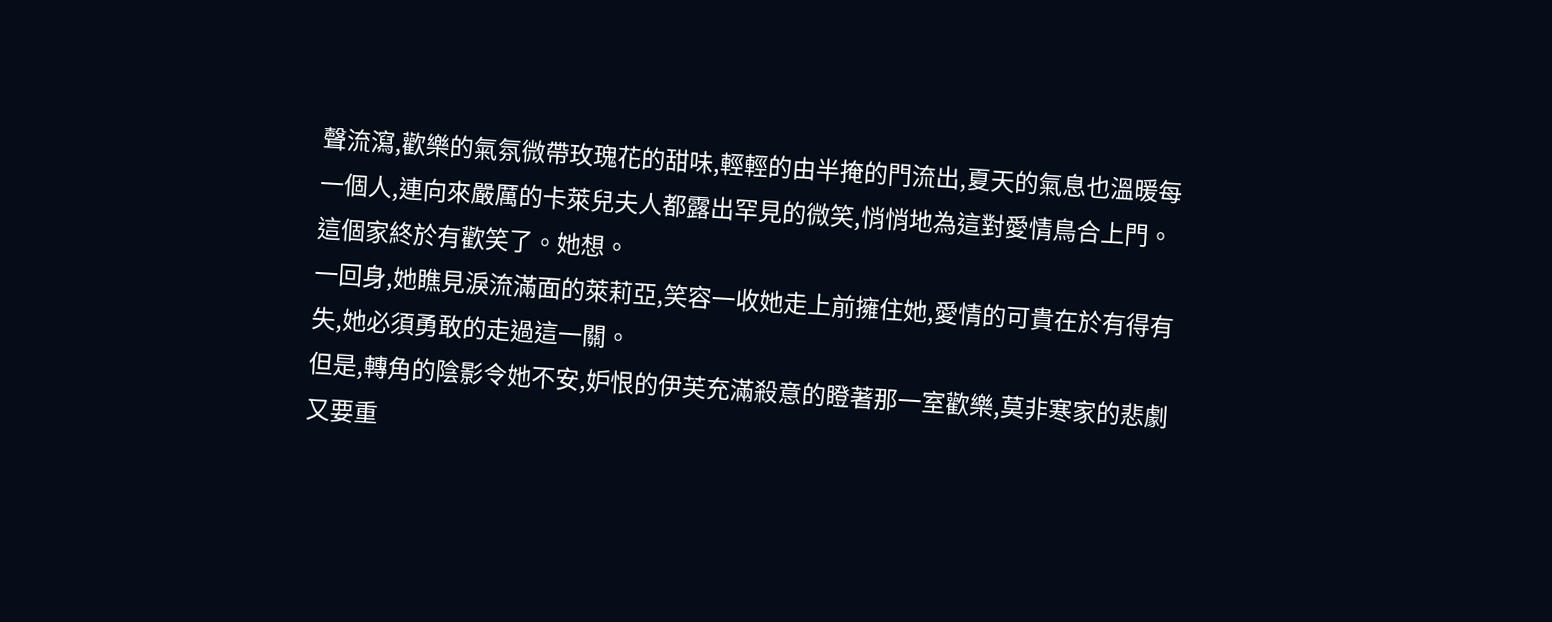聲流瀉,歡樂的氣氛微帶玫瑰花的甜味,輕輕的由半掩的門流出,夏天的氣息也溫暖每一個人,連向來嚴厲的卡萊兒夫人都露出罕見的微笑,悄悄地為這對愛情鳥合上門。
這個家終於有歡笑了。她想。
一回身,她瞧見淚流滿面的萊莉亞,笑容一收她走上前擁住她,愛情的可貴在於有得有失,她必須勇敢的走過這一關。
但是,轉角的陰影令她不安,妒恨的伊芙充滿殺意的瞪著那一室歡樂,莫非寒家的悲劇又要重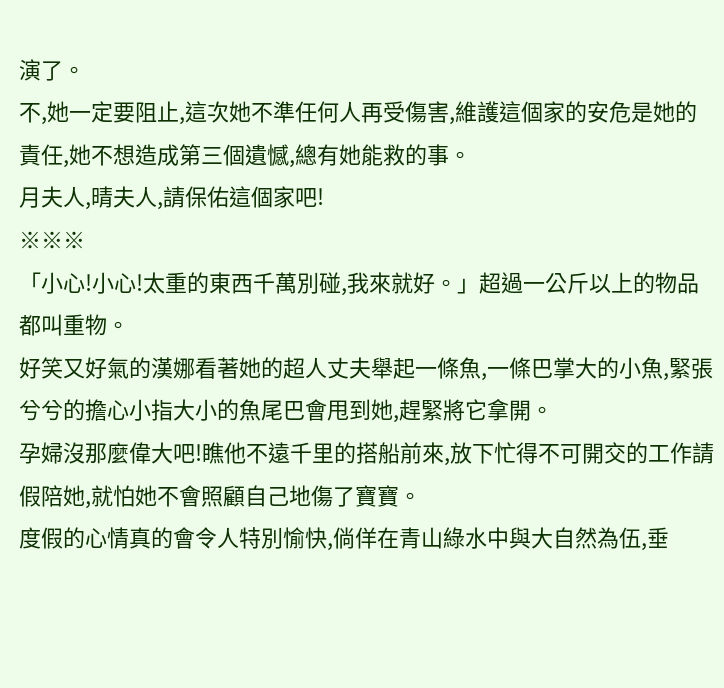演了。
不,她一定要阻止,這次她不準任何人再受傷害,維護這個家的安危是她的責任,她不想造成第三個遺憾,總有她能救的事。
月夫人,晴夫人,請保佑這個家吧!
※※※
「小心!小心!太重的東西千萬別碰,我來就好。」超過一公斤以上的物品都叫重物。
好笑又好氣的漢娜看著她的超人丈夫舉起一條魚,一條巴掌大的小魚,緊張兮兮的擔心小指大小的魚尾巴會甩到她,趕緊將它拿開。
孕婦沒那麼偉大吧!瞧他不遠千里的搭船前來,放下忙得不可開交的工作請假陪她,就怕她不會照顧自己地傷了寶寶。
度假的心情真的會令人特別愉快,倘佯在青山綠水中與大自然為伍,垂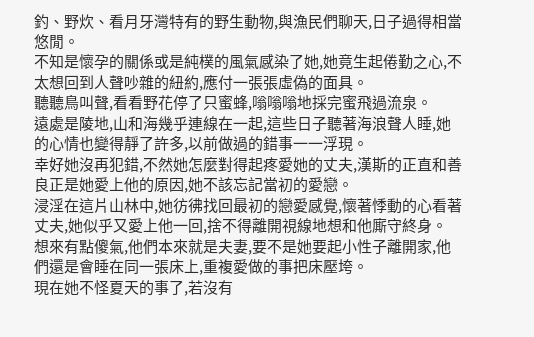釣、野炊、看月牙灣特有的野生動物,與漁民們聊天,日子過得相當悠閒。
不知是懷孕的關係或是純樸的風氣感染了她,她竟生起倦勤之心,不太想回到人聲吵雜的紐約,應付一張張虛偽的面具。
聽聽鳥叫聲,看看野花停了只蜜蜂,嗡嗡嗡地採完蜜飛過流泉。
遠處是陵地,山和海幾乎連線在一起,這些日子聽著海浪聲人睡,她的心情也變得靜了許多,以前做過的錯事一一浮現。
幸好她沒再犯錯,不然她怎麼對得起疼愛她的丈夫,漢斯的正直和善良正是她愛上他的原因,她不該忘記當初的愛戀。
浸淫在這片山林中,她彷彿找回最初的戀愛感覺,懷著悸動的心看著丈夫,她似乎又愛上他一回,捨不得離開視線地想和他廝守終身。
想來有點傻氣,他們本來就是夫妻,要不是她要起小性子離開家,他們還是會睡在同一張床上,重複愛做的事把床壓垮。
現在她不怪夏天的事了,若沒有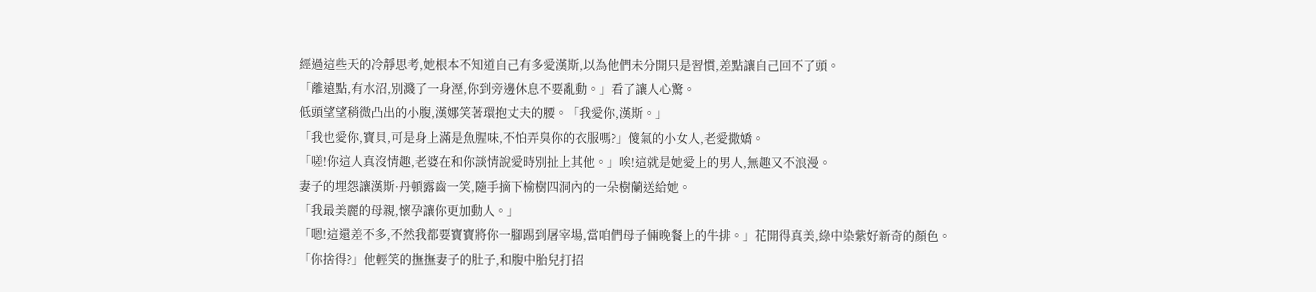經過這些天的冷靜思考,她根本不知道自己有多愛漢斯,以為他們未分開只是習慣,差點讓自己回不了頭。
「離遠點,有水沼,別濺了一身溼,你到旁邊休息不要亂動。」看了讓人心驚。
低頭望望稍微凸出的小腹,漢娜笑著環抱丈夫的腰。「我愛你,漢斯。」
「我也愛你,寶貝,可是身上滿是魚腥味,不怕弄臭你的衣服嗎?」傻氣的小女人,老愛撒嬌。
「嗟!你這人真沒情趣,老婆在和你談情說愛時別扯上其他。」唉!這就是她愛上的男人,無趣又不浪漫。
妻子的埋怨讓漢斯·丹頓露齒一笑,隨手摘下榆樹四洞內的一朵樹蘭送給她。
「我最美麗的母親,懷孕讓你更加動人。」
「嗯!這還差不多,不然我都要寶寶將你一腳踢到屠宰場,當咱們母子倆晚餐上的牛排。」花開得真美,綠中染紫好新奇的顏色。
「你捨得?」他輕笑的撫撫妻子的肚子,和腹中胎兒打招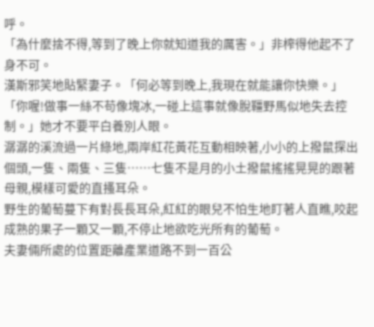呼。
「為什麼捨不得,等到了晚上你就知道我的厲害。」非榨得他起不了身不可。
漢斯邪笑地貼緊妻子。「何必等到晚上,我現在就能讓你快樂。」
「你喔!做事一絲不苟像塊冰,一碰上這事就像脫韁野馬似地失去控制。」她才不要平白養別人眼。
潺潺的溪流過一片綠地,兩岸紅花黃花互動相映著,小小的上撥鼠探出個頭,一隻、兩隻、三隻……七隻不是月的小土撥鼠搖搖晃晃的跟著母親,模樣可愛的直搔耳朵。
野生的葡萄蔓下有對長長耳朵,紅紅的眼兒不怕生地盯著人直瞧,咬起成熟的果子一顆又一顆,不停止地欲吃光所有的葡萄。
夫妻倆所處的位置距離產業道路不到一百公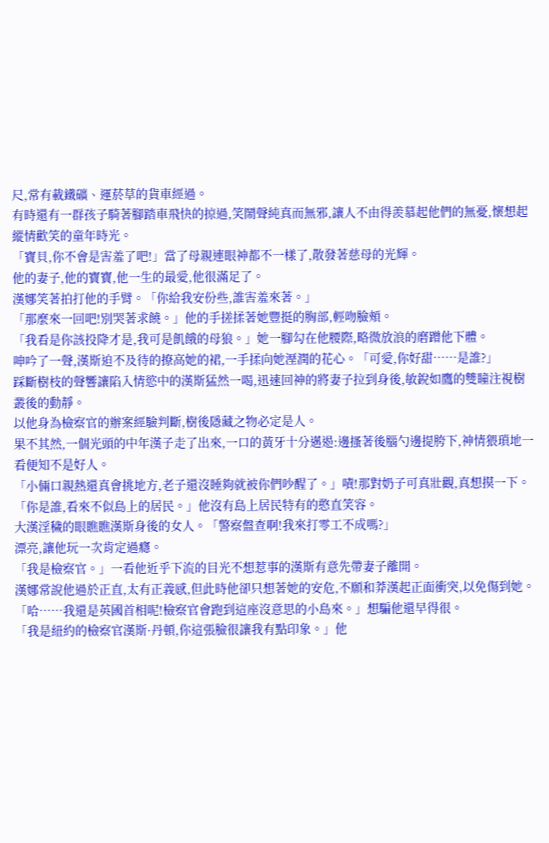尺,常有載鐵礦、運菸草的貨車經過。
有時還有一群孩子騎著腳踏車飛快的掠過,笑鬧聲純真而無邪,讓人不由得羨慕起他們的無憂,懷想起縱情歡笑的童年時光。
「寶貝,你不會是害羞了吧!」當了母親連眼神都不一樣了,散發著慈母的光輝。
他的妻子,他的寶寶,他一生的最愛,他很滿足了。
漢娜笑著拍打他的手臂。「你給我安份些,誰害羞來著。」
「那麼來一回吧!別哭著求饒。」他的手搓揉著她豐挺的胸部,輕吻臉頰。
「我看是你該投降才是,我可是飢餓的母狼。」她一腳勾在他腰際,略微放浪的磨蹭他下體。
呻吟了一聲,漢斯迫不及待的撩高她的裙,一手揉向她溼潤的花心。「可愛,你好甜……是誰?」
踩斷樹枝的聲響讓陷入情慾中的漢斯猛然一喝,迅速回神的將妻子拉到身後,敏銳如鷹的雙瞳注視樹叢後的動靜。
以他身為檢察官的辦案經驗判斷,樹後隱藏之物必定是人。
果不其然,一個光頭的中年漢子走了出來,一口的黃牙十分邁遏:邊搔著後腦勺邊提胯下,神情猥瑣地一看便知不是好人。
「小倆口親熱還真會挑地方,老子還沒睡夠就被你們吵醒了。」嘖!那對奶子可真壯觀,真想摸一下。
「你是誰,看來不似島上的居民。」他沒有島上居民特有的憨直笑容。
大漢淫穢的眼瞧瞧漢斯身後的女人。「警察盤查啊!我來打零工不成嗎?」
漂亮,讓他玩一次肯定過癮。
「我是檢察官。」一看他近乎下流的目光不想惹事的漢斯有意先帶妻子離開。
漢娜常說他過於正直,太有正義感,但此時他卻只想著她的安危,不願和莽漢起正面衝突,以免傷到她。
「哈……我還是英國首相呢!檢察官會跑到這座沒意思的小島來。」想騙他還早得很。
「我是紐約的檢察官漢斯·丹頓,你這張臉很讓我有點印象。」他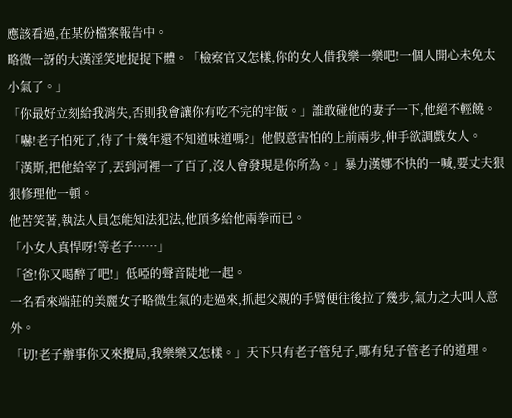應該看過,在某份檔案報告中。
略微一訝的大漢淫笑地捉捉下體。「檢察官又怎樣,你的女人借我樂一樂吧!一個人開心未免太小氣了。」
「你最好立刻給我消失,否則我會讓你有吃不完的牢飯。」誰敢碰他的妻子一下,他絕不輕饒。
「嚇!老子怕死了,待了十幾年還不知道味道嗎?」他假意害怕的上前兩步,伸手欲調戲女人。
「漢斯,把他給宰了,丟到河裡一了百了,沒人會發現是你所為。」暴力漢娜不快的一喊,要丈夫狠狠修理他一頓。
他苦笑著,執法人員怎能知法犯法,他頂多給他兩拳而已。
「小女人真悍呀!等老子……」
「爸!你又喝醉了吧!」低啞的聲音陡地一起。
一名看來端莊的美麗女子略微生氣的走過來,抓起父親的手臂便往後拉了幾步,氣力之大叫人意外。
「切!老子辦事你又來攪局,我樂樂又怎樣。」天下只有老子管兒子,哪有兒子管老子的道理。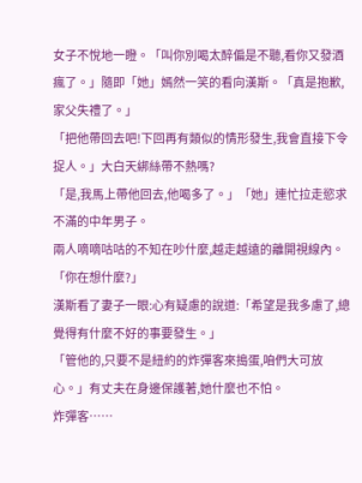女子不悅地一瞪。「叫你別喝太醉偏是不聽,看你又發酒瘋了。」隨即「她」嫣然一笑的看向漢斯。「真是抱歉,家父失禮了。」
「把他帶回去吧!下回再有類似的情形發生,我會直接下令捉人。」大白天綁絲帶不熱嗎?
「是,我馬上帶他回去,他喝多了。」「她」連忙拉走慾求不滿的中年男子。
兩人嘀嘀咕咕的不知在吵什麼,越走越遠的離開視線內。
「你在想什麼?」
漢斯看了妻子一眼:心有疑慮的說道:「希望是我多慮了,總覺得有什麼不好的事要發生。」
「管他的,只要不是紐約的炸彈客來搗蛋,咱們大可放心。」有丈夫在身邊保護著,她什麼也不怕。
炸彈客……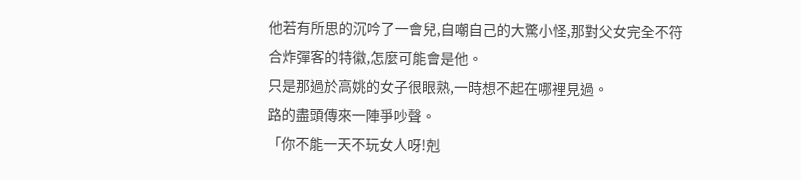他若有所思的沉吟了一會兒,自嘲自己的大驚小怪,那對父女完全不符合炸彈客的特徽,怎麼可能會是他。
只是那過於高姚的女子很眼熟,一時想不起在哪裡見過。
路的盡頭傳來一陣爭吵聲。
「你不能一天不玩女人呀!剋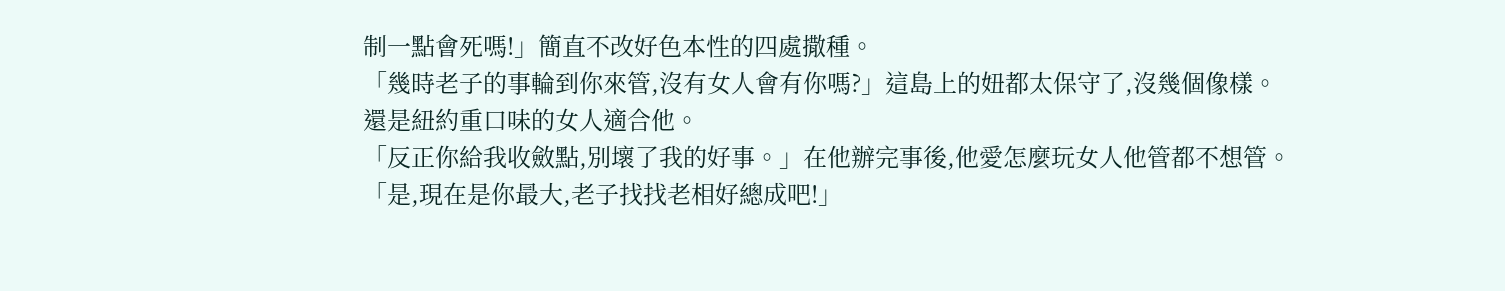制一點會死嗎!」簡直不改好色本性的四處撒種。
「幾時老子的事輪到你來管,沒有女人會有你嗎?」這島上的妞都太保守了,沒幾個像樣。
還是紐約重口味的女人適合他。
「反正你給我收斂點,別壞了我的好事。」在他辦完事後,他愛怎麼玩女人他管都不想管。
「是,現在是你最大,老子找找老相好總成吧!」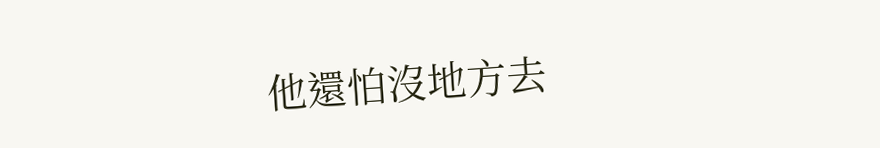他還怕沒地方去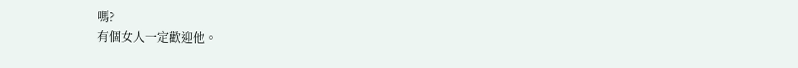嗎?
有個女人一定歡迎他。